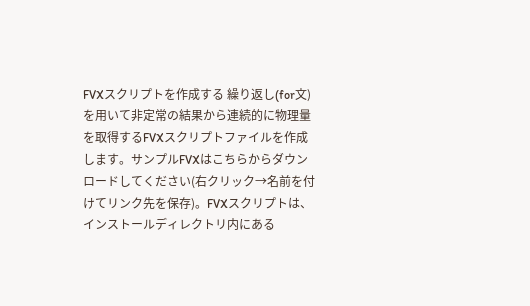FVXスクリプトを作成する 繰り返し(for文)を用いて非定常の結果から連続的に物理量を取得するFVXスクリプトファイルを作成します。サンプルFVXはこちらからダウンロードしてください(右クリック→名前を付けてリンク先を保存)。FVXスクリプトは、インストールディレクトリ内にある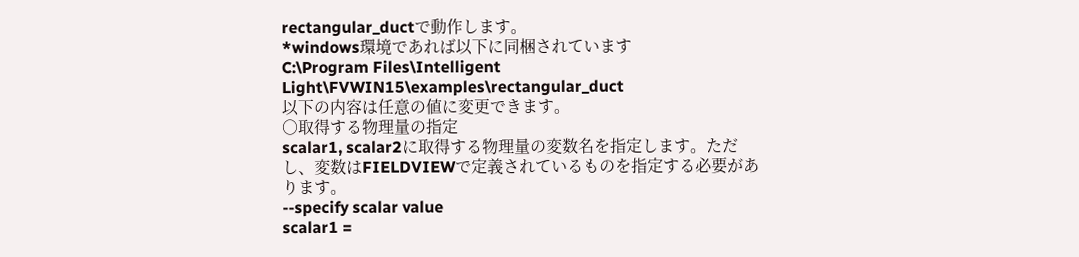rectangular_ductで動作します。
*windows環境であれば以下に同梱されています
C:\Program Files\Intelligent Light\FVWIN15\examples\rectangular_duct
以下の内容は任意の値に変更できます。
○取得する物理量の指定
scalar1, scalar2に取得する物理量の変数名を指定します。ただし、変数はFIELDVIEWで定義されているものを指定する必要があります。
--specify scalar value
scalar1 =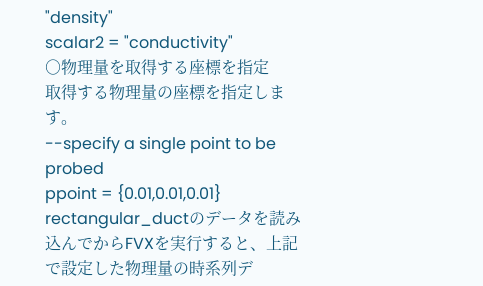"density"
scalar2 = "conductivity"
○物理量を取得する座標を指定
取得する物理量の座標を指定します。
--specify a single point to be probed
ppoint = {0.01,0.01,0.01}
rectangular_ductのデータを読み込んでからFVXを実行すると、上記で設定した物理量の時系列デ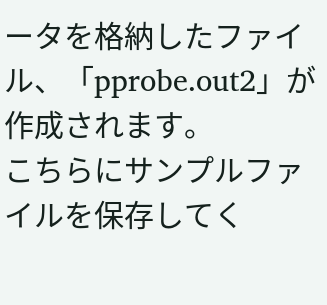ータを格納したファイル、「pprobe.out2」が作成されます。
こちらにサンプルファイルを保存してく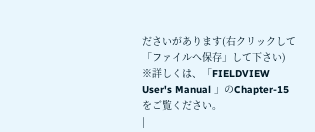ださいがあります(右クリックして「ファイルへ保存」して下さい)
※詳しくは、「FIELDVIEW User's Manual 」のChapter-15 をご覧ください。
|